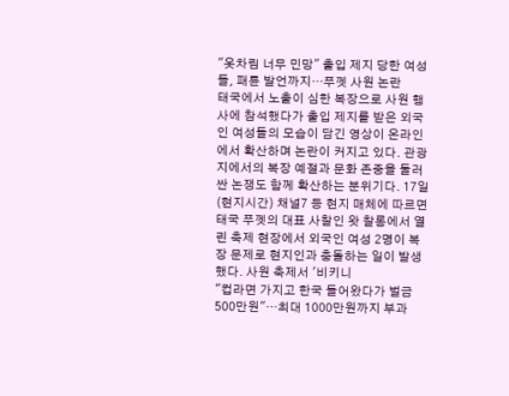"옷차림 너무 민망" 출입 제지 당한 여성들, 패륜 발언까지…푸껫 사원 논란
태국에서 노출이 심한 복장으로 사원 행사에 참석했다가 출입 제지를 받은 외국인 여성들의 모습이 담긴 영상이 온라인에서 확산하며 논란이 커지고 있다. 관광지에서의 복장 예절과 문화 존중을 둘러싼 논쟁도 함께 확산하는 분위기다. 17일(현지시간) 채널7 등 현지 매체에 따르면 태국 푸껫의 대표 사찰인 왓 찰롱에서 열린 축제 현장에서 외국인 여성 2명이 복장 문제로 현지인과 충돌하는 일이 발생했다. 사원 축제서 '비키니
"컵라면 가지고 한국 들어왔다가 벌금 500만원"…최대 1000만원까지 부과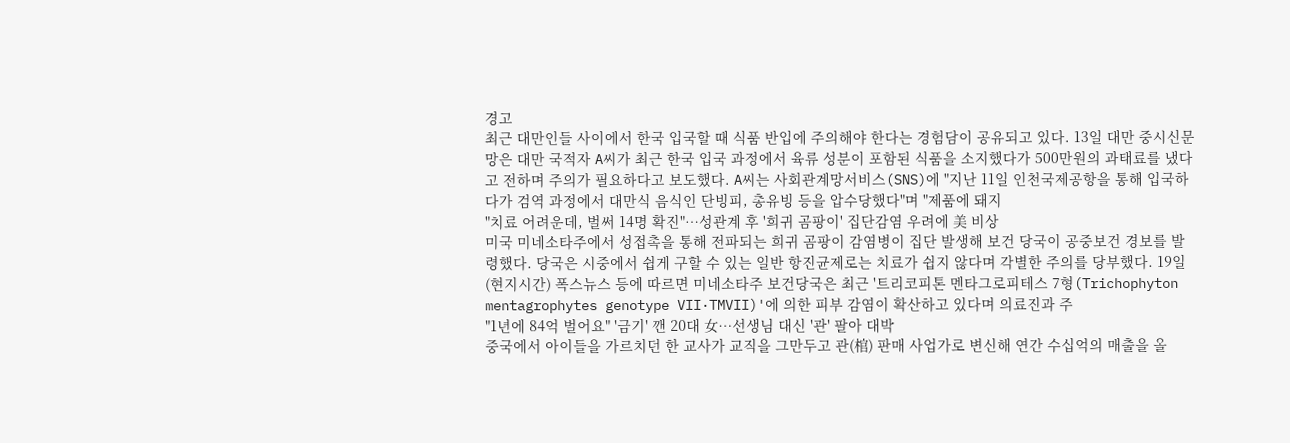경고
최근 대만인들 사이에서 한국 입국할 때 식품 반입에 주의해야 한다는 경험담이 공유되고 있다. 13일 대만 중시신문망은 대만 국적자 A씨가 최근 한국 입국 과정에서 육류 성분이 포함된 식품을 소지했다가 500만원의 과태료를 냈다고 전하며 주의가 필요하다고 보도했다. A씨는 사회관계망서비스(SNS)에 "지난 11일 인천국제공항을 통해 입국하다가 검역 과정에서 대만식 음식인 단빙피, 총유빙 등을 압수당했다"며 "제품에 돼지
"치료 어려운데, 벌써 14명 확진"…성관계 후 '희귀 곰팡이' 집단감염 우려에 美 비상
미국 미네소타주에서 성접촉을 통해 전파되는 희귀 곰팡이 감염병이 집단 발생해 보건 당국이 공중보건 경보를 발령했다. 당국은 시중에서 쉽게 구할 수 있는 일반 항진균제로는 치료가 쉽지 않다며 각별한 주의를 당부했다. 19일(현지시간) 폭스뉴스 등에 따르면 미네소타주 보건당국은 최근 '트리코피톤 멘타그로피테스 7형(Trichophyton mentagrophytes genotype VII·TMVII)'에 의한 피부 감염이 확산하고 있다며 의료진과 주
"1년에 84억 벌어요" '금기' 깬 20대 女…선생님 대신 '관' 팔아 대박
중국에서 아이들을 가르치던 한 교사가 교직을 그만두고 관(棺) 판매 사업가로 변신해 연간 수십억의 매출을 올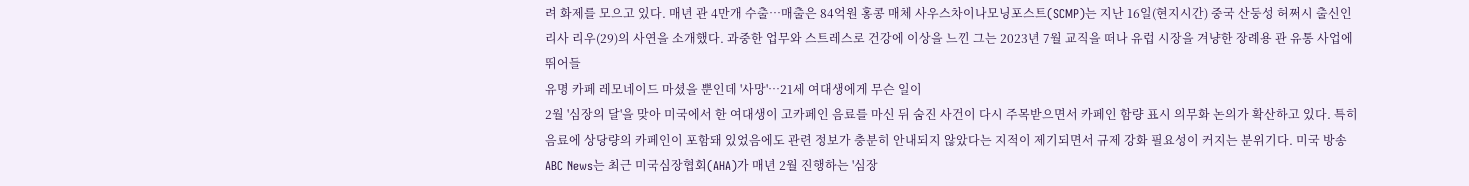려 화제를 모으고 있다. 매년 관 4만개 수출…매출은 84억원 홍콩 매체 사우스차이나모닝포스트(SCMP)는 지난 16일(현지시간) 중국 산둥성 허쩌시 출신인 리사 리우(29)의 사연을 소개했다. 과중한 업무와 스트레스로 건강에 이상을 느낀 그는 2023년 7월 교직을 떠나 유럽 시장을 겨냥한 장례용 관 유통 사업에 뛰어들
유명 카페 레모네이드 마셨을 뿐인데 '사망'…21세 여대생에게 무슨 일이
2월 '심장의 달'을 맞아 미국에서 한 여대생이 고카페인 음료를 마신 뒤 숨진 사건이 다시 주목받으면서 카페인 함량 표시 의무화 논의가 확산하고 있다. 특히 음료에 상당량의 카페인이 포함돼 있었음에도 관련 정보가 충분히 안내되지 않았다는 지적이 제기되면서 규제 강화 필요성이 커지는 분위기다. 미국 방송 ABC News는 최근 미국심장협회(AHA)가 매년 2월 진행하는 '심장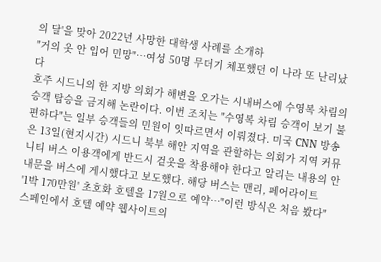의 달'을 맞아 2022년 사망한 대학생 사례를 소개하
"거의 옷 안 입어 민망"…여성 50명 무더기 체포했던 이 나라 또 난리났다
호주 시드니의 한 지방 의회가 해변을 오가는 시내버스에 수영복 차림의 승객 탑승을 금지해 논란이다. 이번 조치는 "수영복 차림 승객이 보기 불편하다"는 일부 승객들의 민원이 잇따르면서 이뤄졌다. 미국 CNN 방송은 13일(현지시간) 시드니 북부 해안 지역을 관할하는 의회가 지역 커뮤니티 버스 이용객에게 반드시 겉옷을 착용해야 한다고 알리는 내용의 안내문을 버스에 게시했다고 보도했다. 해당 버스는 맨리, 페어라이트
'1박 170만원' 초호화 호텔을 17원으로 예약…"이런 방식은 처음 봤다"
스페인에서 호텔 예약 웹사이트의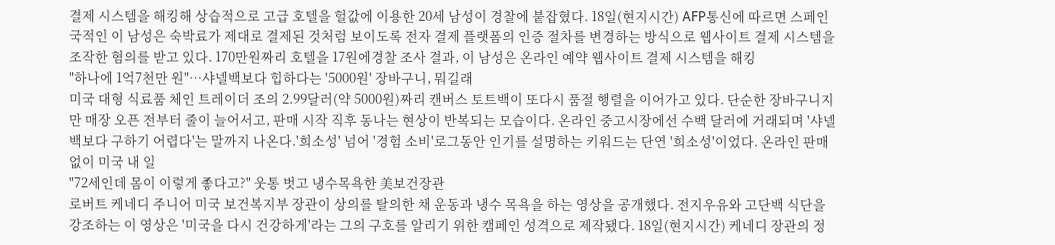결제 시스템을 해킹해 상습적으로 고급 호텔을 헐값에 이용한 20세 남성이 경찰에 붙잡혔다. 18일(현지시간) AFP통신에 따르면 스페인 국적인 이 남성은 숙박료가 제대로 결제된 것처럼 보이도록 전자 결제 플랫폼의 인증 절차를 변경하는 방식으로 웹사이트 결제 시스템을 조작한 혐의를 받고 있다. 170만원짜리 호텔을 17원에경찰 조사 결과, 이 남성은 온라인 예약 웹사이트 결제 시스템을 해킹
"하나에 1억7천만 원"…샤넬백보다 힙하다는 '5000원' 장바구니, 뭐길래
미국 대형 식료품 체인 트레이더 조의 2.99달러(약 5000원)짜리 캔버스 토트백이 또다시 품절 행렬을 이어가고 있다. 단순한 장바구니지만 매장 오픈 전부터 줄이 늘어서고, 판매 시작 직후 동나는 현상이 반복되는 모습이다. 온라인 중고시장에선 수백 달러에 거래되며 '샤넬백보다 구하기 어렵다'는 말까지 나온다.'희소성' 넘어 '경험 소비'로그동안 인기를 설명하는 키워드는 단연 '희소성'이었다. 온라인 판매 없이 미국 내 일
"72세인데 몸이 이렇게 좋다고?" 웃통 벗고 냉수목욕한 美보건장관
로버트 케네디 주니어 미국 보건복지부 장관이 상의를 탈의한 채 운동과 냉수 목욕을 하는 영상을 공개했다. 전지우유와 고단백 식단을 강조하는 이 영상은 '미국을 다시 건강하게'라는 그의 구호를 알리기 위한 캠페인 성격으로 제작됐다. 18일(현지시간) 케네디 장관의 정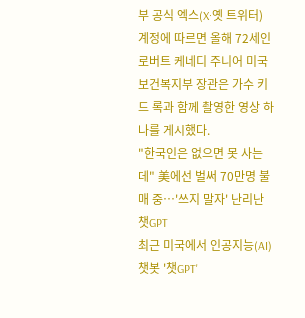부 공식 엑스(X·옛 트위터) 계정에 따르면 올해 72세인 로버트 케네디 주니어 미국 보건복지부 장관은 가수 키드 록과 함께 촬영한 영상 하나를 게시했다.
"한국인은 없으면 못 사는데" 美에선 벌써 70만명 불매 중…'쓰지 말자' 난리난 챗GPT
최근 미국에서 인공지능(AI) 챗봇 '챗GPT'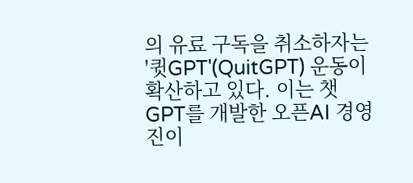의 유료 구독을 취소하자는 '큇GPT'(QuitGPT) 운동이 확산하고 있다. 이는 챗GPT를 개발한 오픈AI 경영진이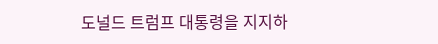도널드 트럼프 대통령을 지지하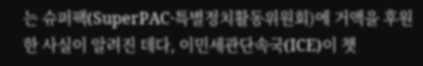는 슈퍼팩(SuperPAC·특별정치활동위원회)에 거액을 후원한 사실이 알려진 데다, 이민세관단속국(ICE)이 챗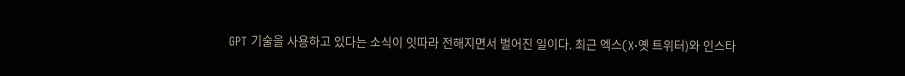GPT 기술을 사용하고 있다는 소식이 잇따라 전해지면서 벌어진 일이다. 최근 엑스(X·옛 트위터)와 인스타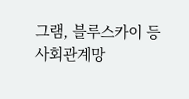그램, 블루스카이 등 사회관계망